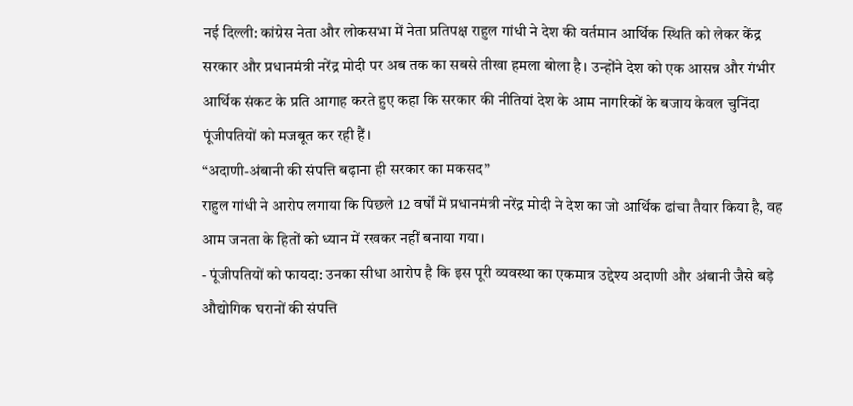नई दिल्ली: कांग्रेस नेता और लोकसभा में नेता प्रतिपक्ष राहुल गांधी ने देश की वर्तमान आर्थिक स्थिति को लेकर केंद्र सरकार और प्रधानमंत्री नरेंद्र मोदी पर अब तक का सबसे तीखा हमला बोला है। उन्होंने देश को एक आसन्न और गंभीर आर्थिक संकट के प्रति आगाह करते हुए कहा कि सरकार की नीतियां देश के आम नागरिकों के बजाय केवल चुनिंदा पूंजीपतियों को मजबूत कर रही हैं।
“अदाणी-अंबानी की संपत्ति बढ़ाना ही सरकार का मकसद”
राहुल गांधी ने आरोप लगाया कि पिछले 12 वर्षों में प्रधानमंत्री नरेंद्र मोदी ने देश का जो आर्थिक ढांचा तैयार किया है, वह आम जनता के हितों को ध्यान में रखकर नहीं बनाया गया।
- पूंजीपतियों को फायदा: उनका सीधा आरोप है कि इस पूरी व्यवस्था का एकमात्र उद्देश्य अदाणी और अंबानी जैसे बड़े औद्योगिक घरानों की संपत्ति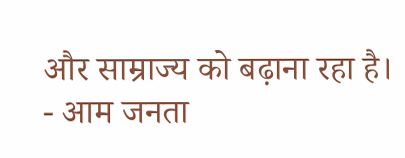और साम्राज्य को बढ़ाना रहा है।
- आम जनता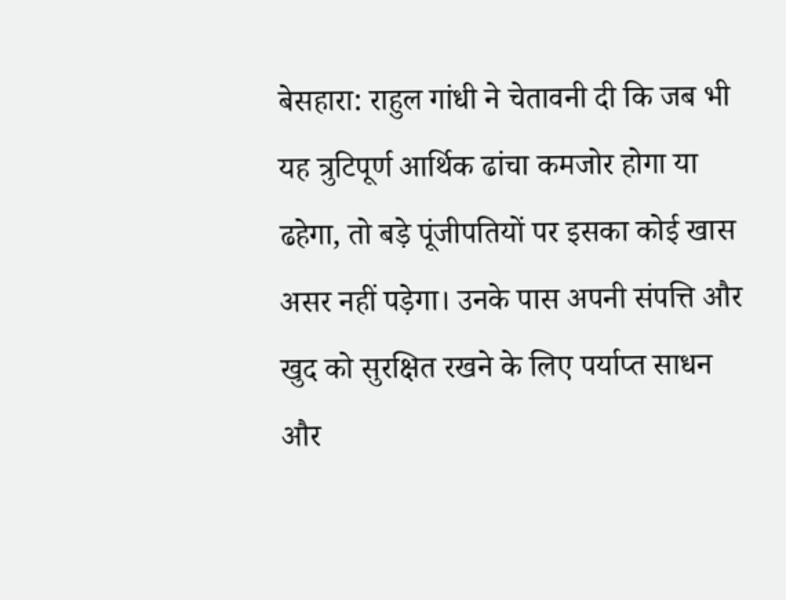बेसहारा: राहुल गांधी ने चेतावनी दी कि जब भी यह त्रुटिपूर्ण आर्थिक ढांचा कमजोर होगा या ढहेगा, तो बड़े पूंजीपतियों पर इसका कोई खास असर नहीं पड़ेगा। उनके पास अपनी संपत्ति और खुद को सुरक्षित रखने के लिए पर्याप्त साधन और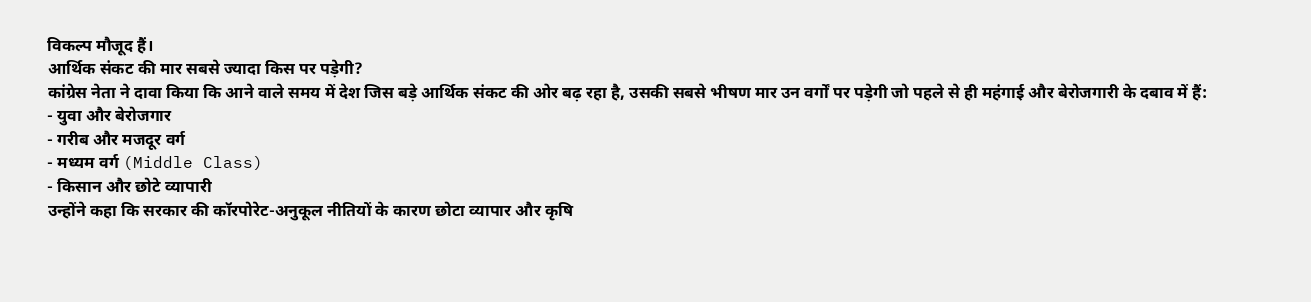विकल्प मौजूद हैं।
आर्थिक संकट की मार सबसे ज्यादा किस पर पड़ेगी?
कांग्रेस नेता ने दावा किया कि आने वाले समय में देश जिस बड़े आर्थिक संकट की ओर बढ़ रहा है, उसकी सबसे भीषण मार उन वर्गों पर पड़ेगी जो पहले से ही महंगाई और बेरोजगारी के दबाव में हैं:
- युवा और बेरोजगार
- गरीब और मजदूर वर्ग
- मध्यम वर्ग (Middle Class)
- किसान और छोटे व्यापारी
उन्होंने कहा कि सरकार की कॉरपोरेट-अनुकूल नीतियों के कारण छोटा व्यापार और कृषि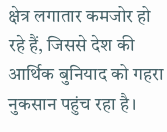क्षेत्र लगातार कमजोर हो रहे हैं, जिससे देश की आर्थिक बुनियाद को गहरा नुकसान पहुंच रहा है।